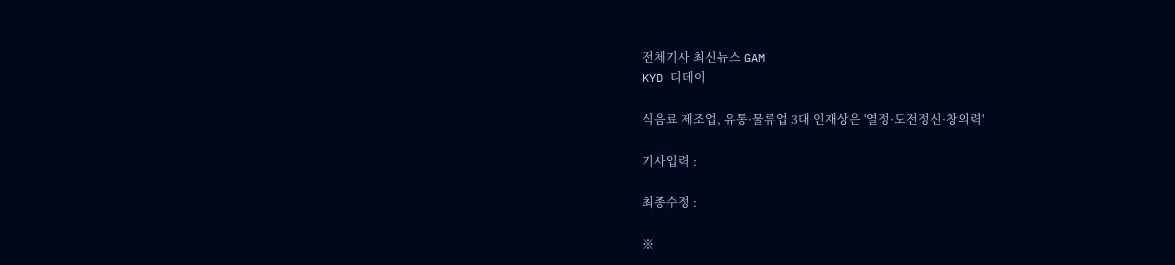전체기사 최신뉴스 GAM
KYD 디데이

식음료 제조업, 유통·물류업 3대 인재상은 '열정·도전정신·창의력'

기사입력 :

최종수정 :

※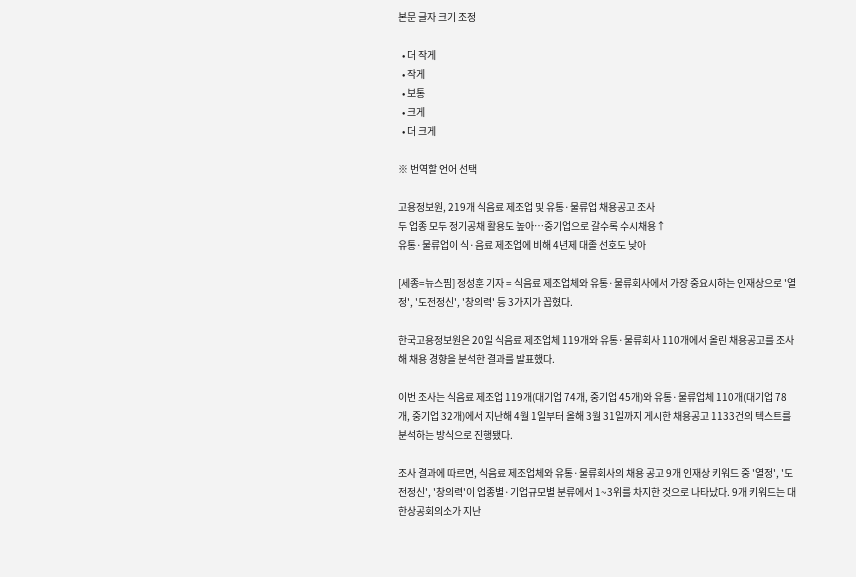본문 글자 크기 조정

  • 더 작게
  • 작게
  • 보통
  • 크게
  • 더 크게

※ 번역할 언어 선택

고용정보원, 219개 식음료 제조업 및 유통·물류업 채용공고 조사
두 업종 모두 정기공채 활용도 높아…중기업으로 갈수록 수시채용↑
유통·물류업이 식·음료 제조업에 비해 4년제 대졸 선호도 낮아

[세종=뉴스핌] 정성훈 기자 = 식음료 제조업체와 유통·물류회사에서 가장 중요시하는 인재상으로 '열정', '도전정신', '창의력' 등 3가지가 꼽혔다.

한국고용정보원은 20일 식음료 제조업체 119개와 유통·물류회사 110개에서 올린 채용공고를 조사해 채용 경향을 분석한 결과를 발표했다.

이번 조사는 식음료 제조업 119개(대기업 74개, 중기업 45개)와 유통·물류업체 110개(대기업 78개, 중기업 32개)에서 지난해 4월 1일부터 올해 3월 31일까지 게시한 채용공고 1133건의 텍스트를 분석하는 방식으로 진행됐다.

조사 결과에 따르면, 식음료 제조업체와 유통·물류회사의 채용 공고 9개 인재상 키워드 중 '열정', '도전정신', '창의력'이 업종별·기업규모별 분류에서 1~3위를 차지한 것으로 나타났다. 9개 키워드는 대한상공회의소가 지난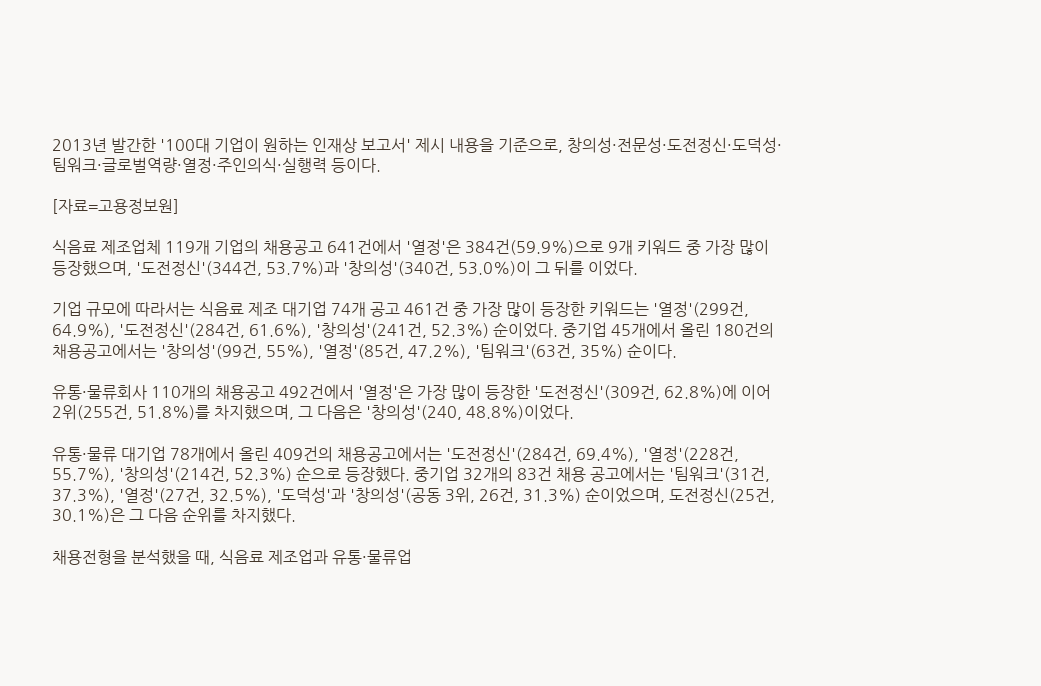2013년 발간한 '100대 기업이 원하는 인재상 보고서' 제시 내용을 기준으로, 창의성·전문성·도전정신·도덕성·팀워크·글로벌역량·열정·주인의식·실행력 등이다.

[자료=고용정보원]

식음료 제조업체 119개 기업의 채용공고 641건에서 '열정'은 384건(59.9%)으로 9개 키워드 중 가장 많이 등장했으며, '도전정신'(344건, 53.7%)과 '창의성'(340건, 53.0%)이 그 뒤를 이었다.

기업 규모에 따라서는 식음료 제조 대기업 74개 공고 461건 중 가장 많이 등장한 키워드는 '열정'(299건, 64.9%), '도전정신'(284건, 61.6%), '창의성'(241건, 52.3%) 순이었다. 중기업 45개에서 올린 180건의 채용공고에서는 '창의성'(99건, 55%), '열정'(85건, 47.2%), '팀워크'(63건, 35%) 순이다.

유통·물류회사 110개의 채용공고 492건에서 '열정'은 가장 많이 등장한 '도전정신'(309건, 62.8%)에 이어 2위(255건, 51.8%)를 차지했으며, 그 다음은 '창의성'(240, 48.8%)이었다.

유통·물류 대기업 78개에서 올린 409건의 채용공고에서는 '도전정신'(284건, 69.4%), '열정'(228건, 55.7%), '창의성'(214건, 52.3%) 순으로 등장했다. 중기업 32개의 83건 채용 공고에서는 '팀워크'(31건, 37.3%), '열정'(27건, 32.5%), '도덕성'과 '창의성'(공동 3위, 26건, 31.3%) 순이었으며, 도전정신(25건, 30.1%)은 그 다음 순위를 차지했다.

채용전형을 분석했을 때, 식음료 제조업과 유통·물류업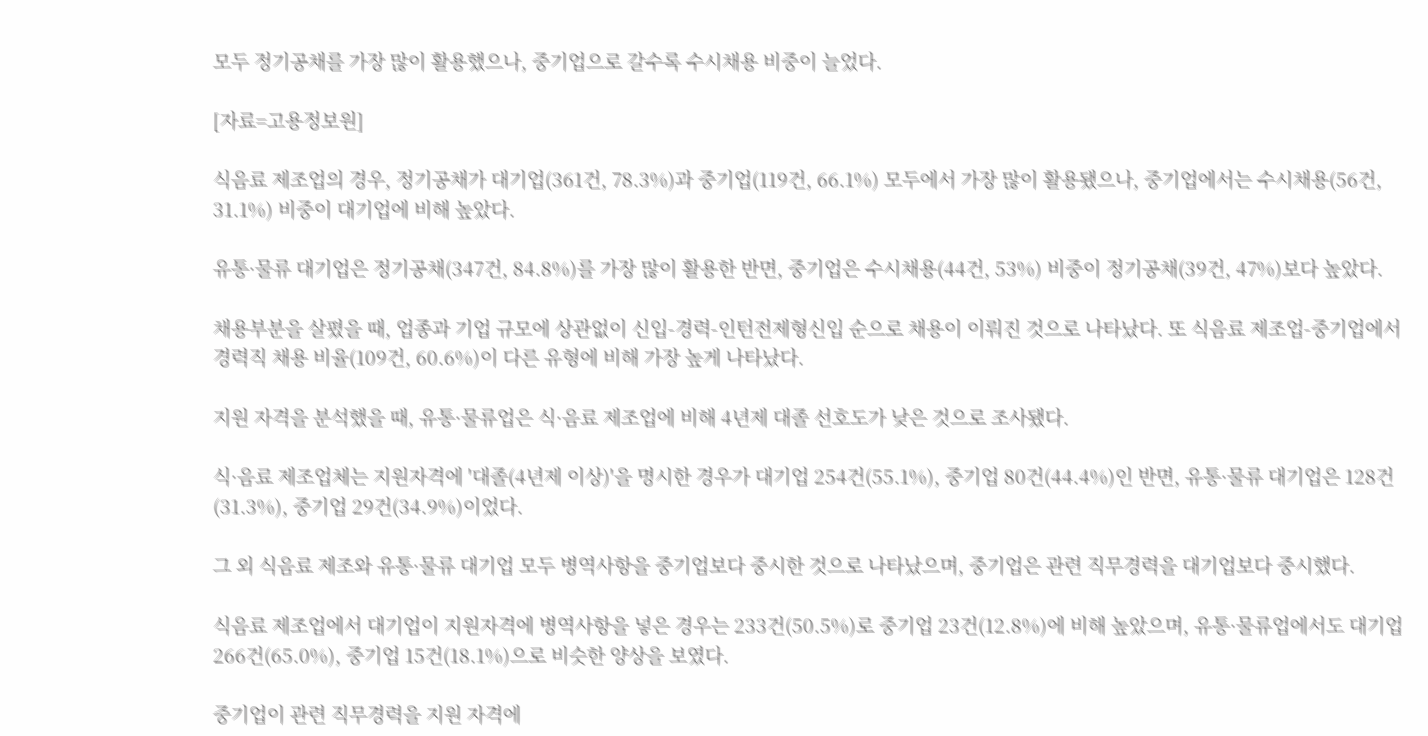모두 정기공채를 가장 많이 활용했으나, 중기업으로 갈수록 수시채용 비중이 늘었다.

[자료=고용정보원]

식음료 제조업의 경우, 정기공채가 대기업(361건, 78.3%)과 중기업(119건, 66.1%) 모두에서 가장 많이 활용됐으나, 중기업에서는 수시채용(56건, 31.1%) 비중이 대기업에 비해 높았다.

유통·물류 대기업은 정기공채(347건, 84.8%)를 가장 많이 활용한 반면, 중기업은 수시채용(44건, 53%) 비중이 정기공채(39건, 47%)보다 높았다.

채용부분을 살폈을 때, 업종과 기업 규모에 상관없이 신입-경력-인턴전제형신입 순으로 채용이 이뤄진 것으로 나타났다. 또 식음료 제조업-중기업에서 경력직 채용 비율(109건, 60.6%)이 다른 유형에 비해 가장 높게 나타났다.

지원 자격을 분석했을 때, 유통·물류업은 식·음료 제조업에 비해 4년제 대졸 선호도가 낮은 것으로 조사됐다.

식·음료 제조업체는 지원자격에 '대졸(4년제 이상)'을 명시한 경우가 대기업 254건(55.1%), 중기업 80건(44.4%)인 반면, 유통·물류 대기업은 128건(31.3%), 중기업 29건(34.9%)이었다.

그 외 식음료 제조와 유통·물류 대기업 모두 병역사항을 중기업보다 중시한 것으로 나타났으며, 중기업은 관련 직무경력을 대기업보다 중시했다.

식음료 제조업에서 대기업이 지원자격에 병역사항을 넣은 경우는 233건(50.5%)로 중기업 23건(12.8%)에 비해 높았으며, 유통·물류업에서도 대기업 266건(65.0%), 중기업 15건(18.1%)으로 비슷한 양상을 보였다.

중기업이 관련 직무경력을 지원 자격에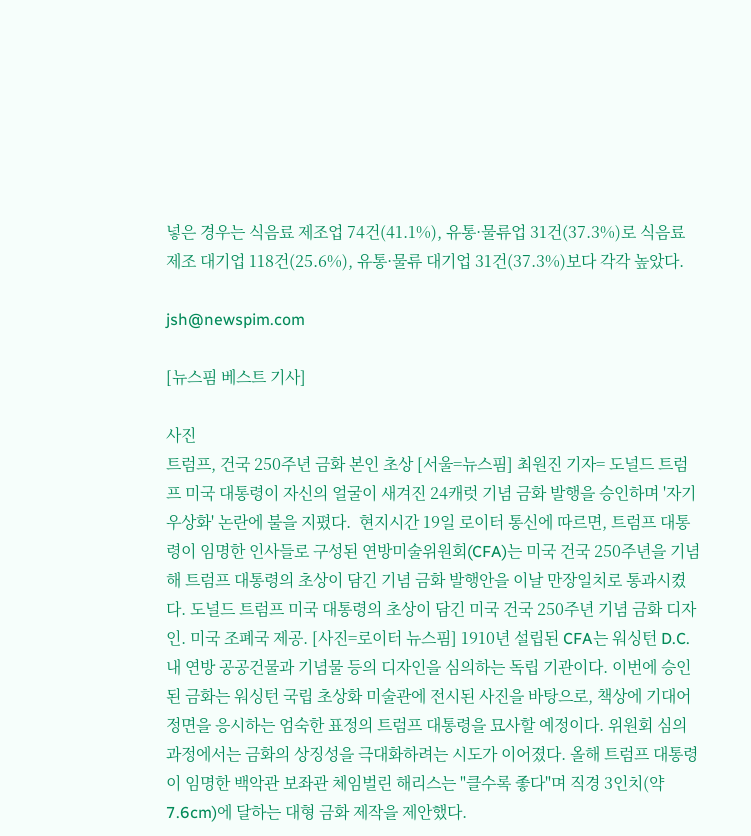넣은 경우는 식음료 제조업 74건(41.1%), 유통·물류업 31건(37.3%)로 식음료 제조 대기업 118건(25.6%), 유통·물류 대기업 31건(37.3%)보다 각각 높았다.

jsh@newspim.com

[뉴스핌 베스트 기사]

사진
트럼프, 건국 250주년 금화 본인 초상 [서울=뉴스핌] 최원진 기자= 도널드 트럼프 미국 대통령이 자신의 얼굴이 새겨진 24캐럿 기념 금화 발행을 승인하며 '자기 우상화' 논란에 불을 지폈다.  현지시간 19일 로이터 통신에 따르면, 트럼프 대통령이 임명한 인사들로 구성된 연방미술위원회(CFA)는 미국 건국 250주년을 기념해 트럼프 대통령의 초상이 담긴 기념 금화 발행안을 이날 만장일치로 통과시켰다. 도널드 트럼프 미국 대통령의 초상이 담긴 미국 건국 250주년 기념 금화 디자인. 미국 조폐국 제공. [사진=로이터 뉴스핌] 1910년 설립된 CFA는 워싱턴 D.C. 내 연방 공공건물과 기념물 등의 디자인을 심의하는 독립 기관이다. 이번에 승인된 금화는 워싱턴 국립 초상화 미술관에 전시된 사진을 바탕으로, 책상에 기대어 정면을 응시하는 엄숙한 표정의 트럼프 대통령을 묘사할 예정이다. 위원회 심의 과정에서는 금화의 상징성을 극대화하려는 시도가 이어졌다. 올해 트럼프 대통령이 임명한 백악관 보좌관 체임벌린 해리스는 "클수록 좋다"며 직경 3인치(약 7.6cm)에 달하는 대형 금화 제작을 제안했다.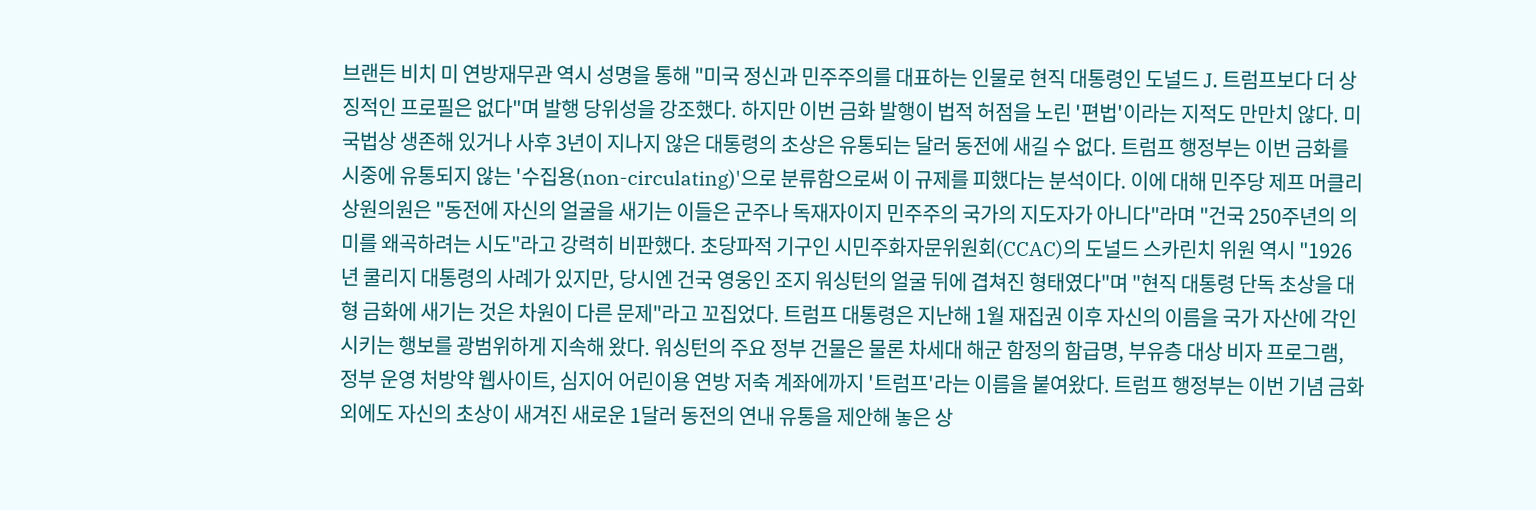브랜든 비치 미 연방재무관 역시 성명을 통해 "미국 정신과 민주주의를 대표하는 인물로 현직 대통령인 도널드 J. 트럼프보다 더 상징적인 프로필은 없다"며 발행 당위성을 강조했다. 하지만 이번 금화 발행이 법적 허점을 노린 '편법'이라는 지적도 만만치 않다. 미국법상 생존해 있거나 사후 3년이 지나지 않은 대통령의 초상은 유통되는 달러 동전에 새길 수 없다. 트럼프 행정부는 이번 금화를 시중에 유통되지 않는 '수집용(non-circulating)'으로 분류함으로써 이 규제를 피했다는 분석이다. 이에 대해 민주당 제프 머클리 상원의원은 "동전에 자신의 얼굴을 새기는 이들은 군주나 독재자이지 민주주의 국가의 지도자가 아니다"라며 "건국 250주년의 의미를 왜곡하려는 시도"라고 강력히 비판했다. 초당파적 기구인 시민주화자문위원회(CCAC)의 도널드 스카린치 위원 역시 "1926년 쿨리지 대통령의 사례가 있지만, 당시엔 건국 영웅인 조지 워싱턴의 얼굴 뒤에 겹쳐진 형태였다"며 "현직 대통령 단독 초상을 대형 금화에 새기는 것은 차원이 다른 문제"라고 꼬집었다. 트럼프 대통령은 지난해 1월 재집권 이후 자신의 이름을 국가 자산에 각인시키는 행보를 광범위하게 지속해 왔다. 워싱턴의 주요 정부 건물은 물론 차세대 해군 함정의 함급명, 부유층 대상 비자 프로그램, 정부 운영 처방약 웹사이트, 심지어 어린이용 연방 저축 계좌에까지 '트럼프'라는 이름을 붙여왔다. 트럼프 행정부는 이번 기념 금화 외에도 자신의 초상이 새겨진 새로운 1달러 동전의 연내 유통을 제안해 놓은 상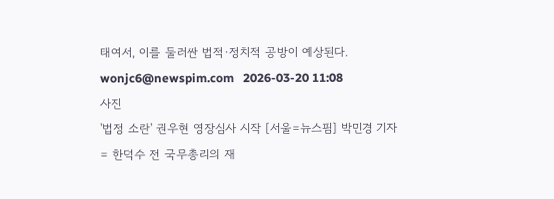태여서, 이를 둘러싼 법적·정치적 공방이 예상된다.  wonjc6@newspim.com   2026-03-20 11:08
사진
'법정 소란' 권우현 영장심사 시작 [서울=뉴스핌] 박민경 기자 = 한덕수 전 국무총리의 재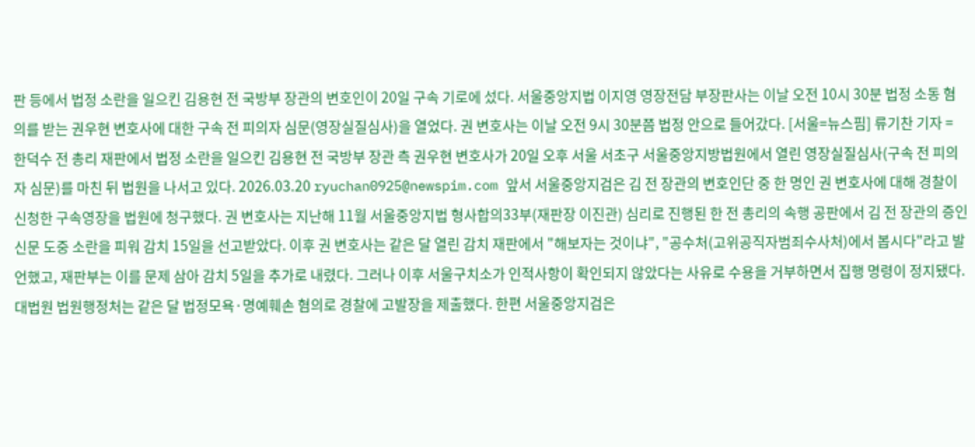판 등에서 법정 소란을 일으킨 김용현 전 국방부 장관의 변호인이 20일 구속 기로에 섰다. 서울중앙지법 이지영 영장전담 부장판사는 이날 오전 10시 30분 법정 소동 혐의를 받는 권우현 변호사에 대한 구속 전 피의자 심문(영장실질심사)을 열었다. 권 변호사는 이날 오전 9시 30분쯤 법정 안으로 들어갔다. [서울=뉴스핌] 류기찬 기자 = 한덕수 전 총리 재판에서 법정 소란을 일으킨 김용현 전 국방부 장관 측 권우현 변호사가 20일 오후 서울 서초구 서울중앙지방법원에서 열린 영장실질심사(구속 전 피의자 심문)를 마친 뒤 법원을 나서고 있다. 2026.03.20 ryuchan0925@newspim.com 앞서 서울중앙지검은 김 전 장관의 변호인단 중 한 명인 권 변호사에 대해 경찰이 신청한 구속영장을 법원에 청구했다. 권 변호사는 지난해 11월 서울중앙지법 형사합의33부(재판장 이진관) 심리로 진행된 한 전 총리의 속행 공판에서 김 전 장관의 증인신문 도중 소란을 피워 감치 15일을 선고받았다. 이후 권 변호사는 같은 달 열린 감치 재판에서 "해보자는 것이냐", "공수처(고위공직자범죄수사처)에서 봅시다"라고 발언했고, 재판부는 이를 문제 삼아 감치 5일을 추가로 내렸다. 그러나 이후 서울구치소가 인적사항이 확인되지 않았다는 사유로 수용을 거부하면서 집행 명령이 정지됐다. 대법원 법원행정처는 같은 달 법정모욕·명예훼손 혐의로 경찰에 고발장을 제출했다. 한편 서울중앙지검은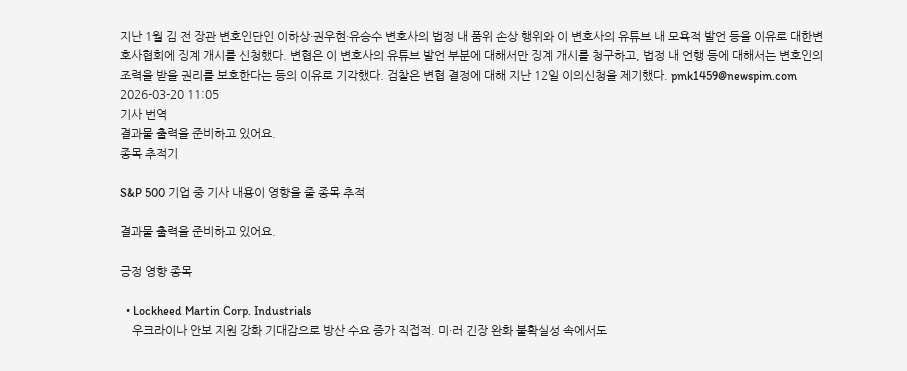지난 1월 김 전 장관 변호인단인 이하상·권우현·유승수 변호사의 법정 내 품위 손상 행위와 이 변호사의 유튜브 내 모욕적 발언 등을 이유로 대한변호사협회에 징계 개시를 신청했다. 변협은 이 변호사의 유튜브 발언 부분에 대해서만 징계 개시를 청구하고, 법정 내 언행 등에 대해서는 변호인의 조력을 받을 권리를 보호한다는 등의 이유로 기각했다. 검찰은 변협 결정에 대해 지난 12일 이의신청을 제기했다. pmk1459@newspim.com   2026-03-20 11:05
기사 번역
결과물 출력을 준비하고 있어요.
종목 추적기

S&P 500 기업 중 기사 내용이 영향을 줄 종목 추적

결과물 출력을 준비하고 있어요.

긍정 영향 종목

  • Lockheed Martin Corp. Industrials
    우크라이나 안보 지원 강화 기대감으로 방산 수요 증가 직접적. 미·러 긴장 완화 불확실성 속에서도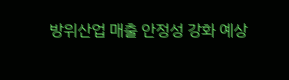방위산업 매출 안정성 강화 예상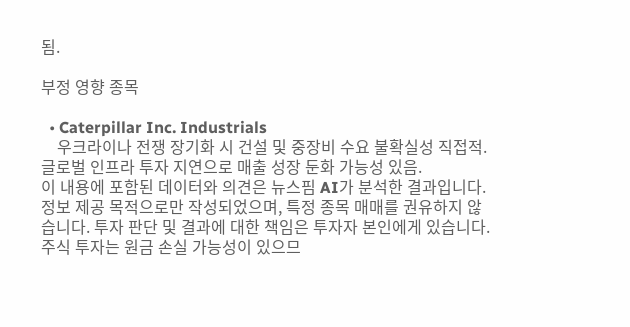됨.

부정 영향 종목

  • Caterpillar Inc. Industrials
    우크라이나 전쟁 장기화 시 건설 및 중장비 수요 불확실성 직접적. 글로벌 인프라 투자 지연으로 매출 성장 둔화 가능성 있음.
이 내용에 포함된 데이터와 의견은 뉴스핌 AI가 분석한 결과입니다. 정보 제공 목적으로만 작성되었으며, 특정 종목 매매를 권유하지 않습니다. 투자 판단 및 결과에 대한 책임은 투자자 본인에게 있습니다. 주식 투자는 원금 손실 가능성이 있으므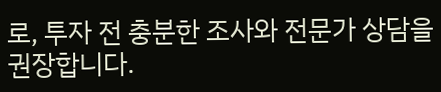로, 투자 전 충분한 조사와 전문가 상담을 권장합니다.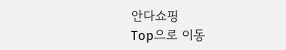안다쇼핑
Top으로 이동